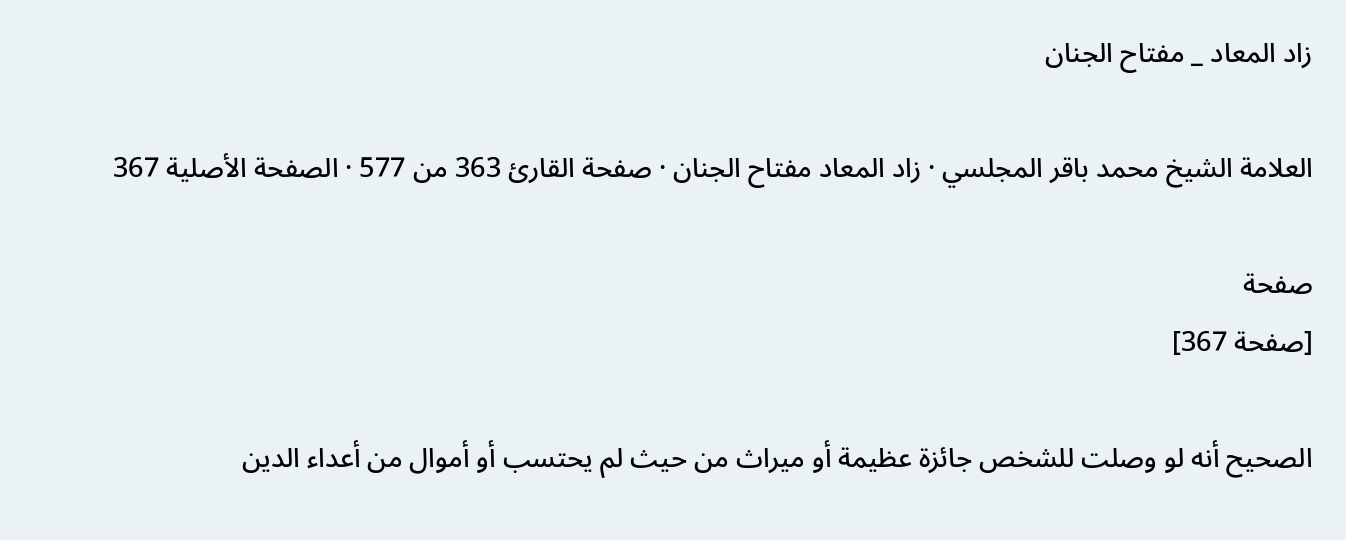زاد المعاد _ مفتاح الجنان

العلامة الشيخ محمد باقر المجلسي · زاد المعاد مفتاح الجنان · صفحة القارئ 363 من 577 · الصفحة الأصلية 367

صفحة
[صفحة 367]

الصحيح أنه لو وصلت للشخص جائزة عظيمة أو ميراث من حيث لم يحتسب أو أموال من أعداء الدين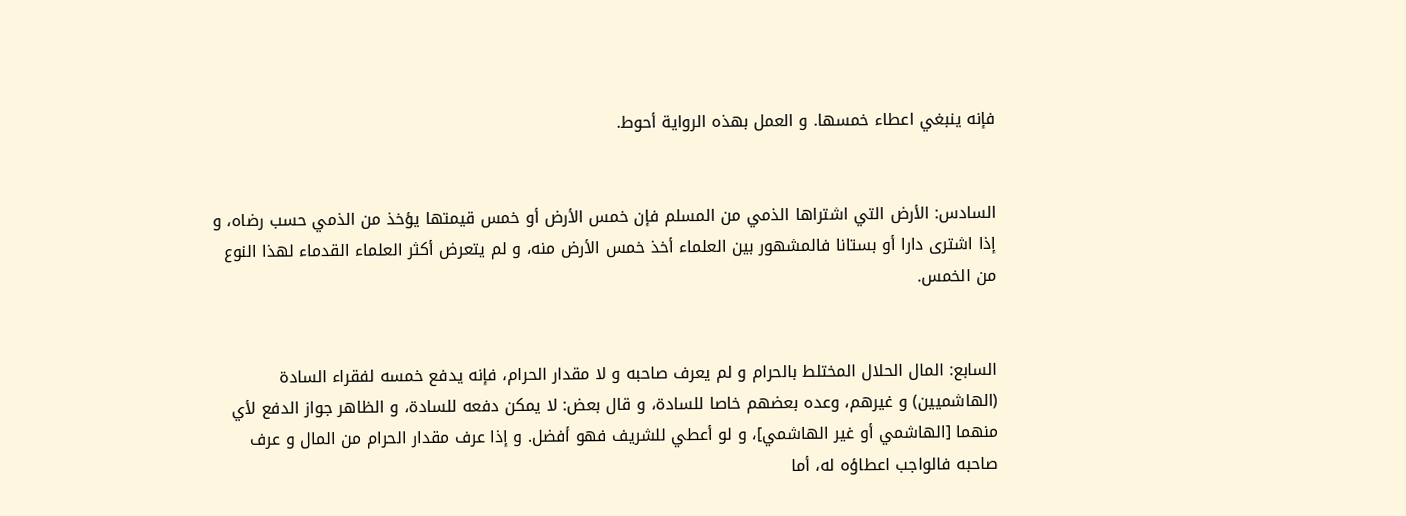فإنه ينبغي اعطاء خمسها. و العمل بهذه الرواية أحوط.


السادس: الأرض التي اشتراها الذمي من المسلم فإن خمس الأرض أو خمس قيمتها يؤخذ من الذمي حسب رضاه، و إذا اشترى دارا أو بستانا فالمشهور بين العلماء أخذ خمس الأرض منه، و لم يتعرض أكثر العلماء القدماء لهذا النوع من الخمس.


السابع: المال الحلال المختلط بالحرام و لم يعرف صاحبه و لا مقدار الحرام، فإنه يدفع خمسه لفقراء السادة (الهاشميين) و غيرهم، وعده بعضهم خاصا للسادة، و قال بعض: لا يمكن دفعه للسادة، و الظاهر جواز الدفع لأي منهما [الهاشمي أو غير الهاشمي]، و لو أعطي للشريف فهو أفضل. و إذا عرف مقدار الحرام من المال و عرف صاحبه فالواجب اعطاؤه له، أما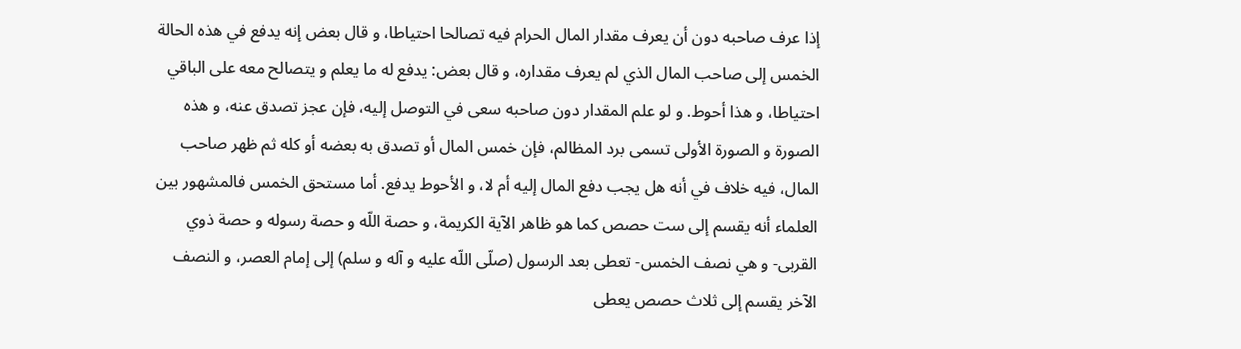إذا عرف صاحبه دون أن يعرف مقدار المال الحرام فيه تصالحا احتياطا، و قال بعض إنه يدفع في هذه الحالة الخمس إلى صاحب المال الذي لم يعرف مقداره، و قال بعض: يدفع له ما يعلم و يتصالح معه على الباقي احتياطا، و هذا أحوط. و لو علم المقدار دون صاحبه سعى في التوصل إليه، فإن عجز تصدق عنه، و هذه الصورة و الصورة الأولى تسمى برد المظالم، فإن خمس المال أو تصدق به بعضه أو كله ثم ظهر صاحب المال، فيه خلاف في أنه هل يجب دفع المال إليه أم لا، و الأحوط يدفع. أما مستحق الخمس فالمشهور بين العلماء أنه يقسم إلى ست حصص كما هو ظاهر الآية الكريمة، و حصة اللّه و حصة رسوله و حصة ذوي القربى- و هي نصف الخمس- تعطى بعد الرسول (صلّى اللّه عليه و آله و سلم) إلى إمام العصر، و النصف الآخر يقسم إلى ثلاث حصص يعطى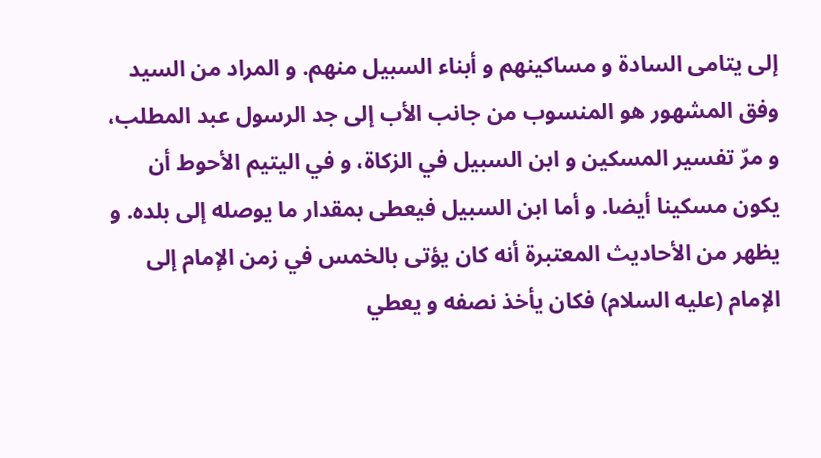إلى يتامى السادة و مساكينهم و أبناء السبيل منهم. و المراد من السيد وفق المشهور هو المنسوب من جانب الأب إلى جد الرسول عبد المطلب، و مرّ تفسير المسكين و ابن السبيل في الزكاة، و في اليتيم الأحوط أن يكون مسكينا أيضا. و أما ابن السبيل فيعطى بمقدار ما يوصله إلى بلده. و يظهر من الأحاديث المعتبرة أنه كان يؤتى بالخمس في زمن الإمام إلى الإمام (عليه السلام) فكان يأخذ نصفه و يعطي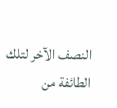النصف الآخر لتلك الطائفة من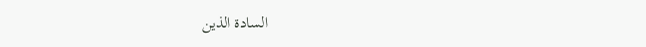السادة الذين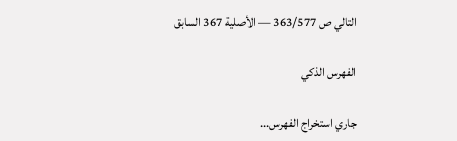التالي ص 363/577 — الأصلية 367 السابق

الفهرس الذكي

جاري استخراج الفهرس...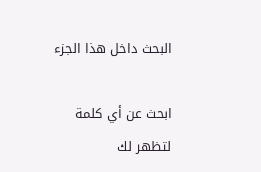البحث داخل هذا الجزء

ابحث عن أي كلمة لتظهر لك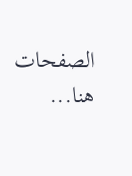الصفحات هنا...